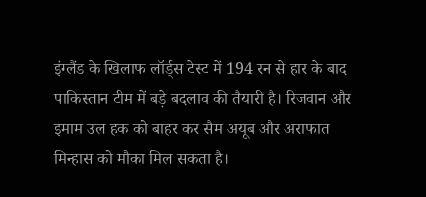इंग्लैंड के खिलाफ लॉर्ड्स टेस्ट में 194 रन से हार के बाद पाकिस्तान टीम में बड़े बदलाव की तैयारी है। रिजवान और इमाम उल हक को बाहर कर सैम अयूब और अराफात मिन्हास को मौका मिल सकता है।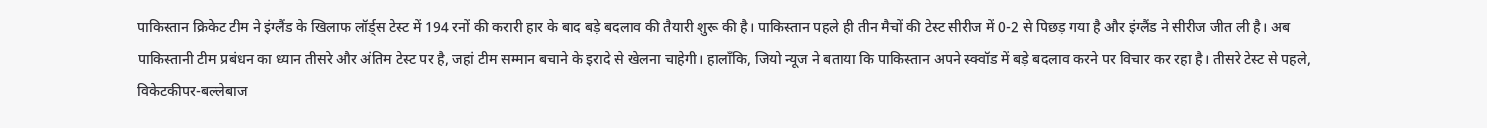पाकिस्तान क्रिकेट टीम ने इंग्लैंड के खिलाफ लॉर्ड्स टेस्ट में 194 रनों की करारी हार के बाद बड़े बदलाव की तैयारी शुरू की है। पाकिस्तान पहले ही तीन मैचों की टेस्ट सीरीज में 0-2 से पिछड़ गया है और इंग्लैंड ने सीरीज जीत ली है। अब पाकिस्तानी टीम प्रबंधन का ध्यान तीसरे और अंतिम टेस्ट पर है, जहां टीम सम्मान बचाने के इरादे से खेलना चाहेगी। हालाँकि, जियो न्यूज ने बताया कि पाकिस्तान अपने स्क्वॉड में बड़े बदलाव करने पर विचार कर रहा है। तीसरे टेस्ट से पहले, विकेटकीपर-बल्लेबाज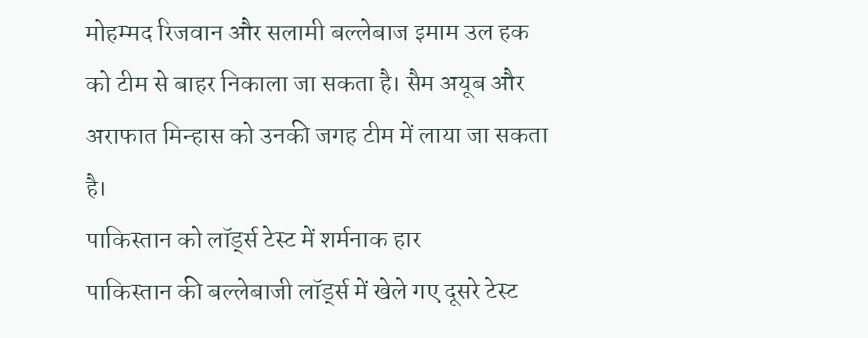मोहम्मद रिजवान और सलामी बल्लेबाज इमाम उल हक को टीम से बाहर निकाला जा सकता है। सैम अयूब और अराफात मिन्हास को उनकी जगह टीम में लाया जा सकता है।
पाकिस्तान को लॉर्ड्स टेस्ट में शर्मनाक हार
पाकिस्तान की बल्लेबाजी लॉर्ड्स में खेले गए दूसरे टेस्ट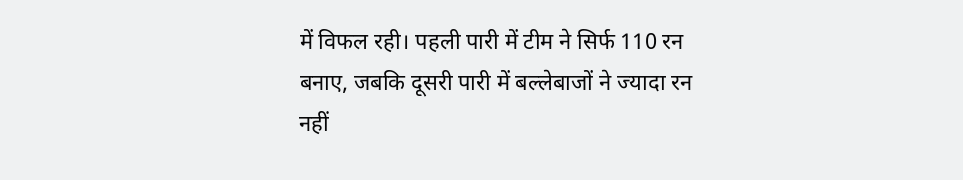में विफल रही। पहली पारी में टीम ने सिर्फ 110 रन बनाए, जबकि दूसरी पारी में बल्लेबाजों ने ज्यादा रन नहीं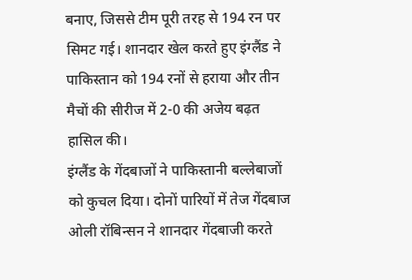बनाए, जिससे टीम पूरी तरह से 194 रन पर सिमट गई। शानदार खेल करते हुए इंग्लैंड ने पाकिस्तान को 194 रनों से हराया और तीन मैचों की सीरीज में 2-0 की अजेय बढ़त हासिल की।
इंग्लैंड के गेंदबाजों ने पाकिस्तानी बल्लेबाजों को कुचल दिया। दोनों पारियों में तेज गेंदबाज ओली रॉबिन्सन ने शानदार गेंदबाजी करते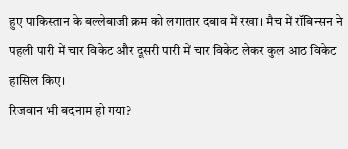हुए पाकिस्तान के बल्लेबाजी क्रम को लगातार दबाव में रखा। मैच में रॉबिन्सन ने पहली पारी में चार विकेट और दूसरी पारी में चार विकेट लेकर कुल आठ विकेट हासिल किए।
रिजवान भी बदनाम हो गया?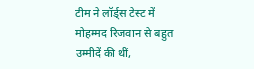टीम ने लॉर्ड्स टेस्ट में मोहम्मद रिजवान से बहुत उम्मीदें की थीं,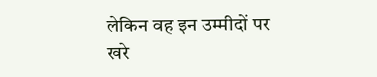लेकिन वह इन उम्मीदों पर खरे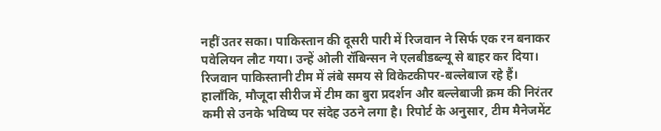नहीं उतर सका। पाकिस्तान की दूसरी पारी में रिजवान ने सिर्फ एक रन बनाकर पवेलियन लौट गया। उन्हें ओली रॉबिन्सन ने एलबीडब्ल्यू से बाहर कर दिया।
रिजवान पाकिस्तानी टीम में लंबे समय से विकेटकीपर-बल्लेबाज रहे हैं। हालाँकि, मौजूदा सीरीज में टीम का बुरा प्रदर्शन और बल्लेबाजी क्रम की निरंतर कमी से उनके भविष्य पर संदेह उठने लगा है। रिपोर्ट के अनुसार, टीम मैनेजमेंट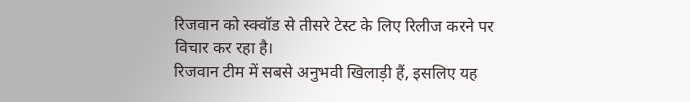रिजवान को स्क्वॉड से तीसरे टेस्ट के लिए रिलीज करने पर विचार कर रहा है।
रिजवान टीम में सबसे अनुभवी खिलाड़ी हैं, इसलिए यह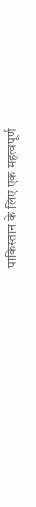पाकिस्तान के लिए एक महत्वपूर्ण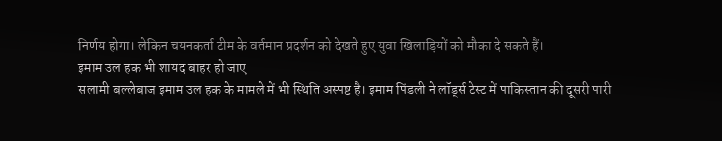निर्णय होगा। लेकिन चयनकर्ता टीम के वर्तमान प्रदर्शन को देखते हुए युवा खिलाड़ियों को मौका दे सकते हैं।
इमाम उल हक भी शायद बाहर हो जाए
सलामी बल्लेबाज इमाम उल हक के मामले में भी स्थिति अस्पष्ट है। इमाम पिंडली ने लॉर्ड्स टेस्ट में पाकिस्तान की दूसरी पारी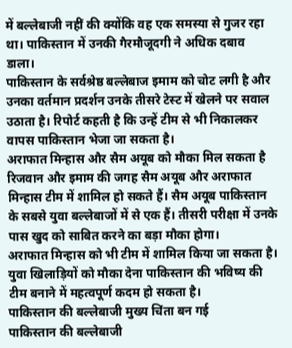में बल्लेबाजी नहीं की क्योंकि वह एक समस्या से गुजर रहा था। पाकिस्तान में उनकी गैरमौजूदगी ने अधिक दबाव डाला।
पाकिस्तान के सर्वश्रेष्ठ बल्लेबाज इमाम को चोट लगी है और उनका वर्तमान प्रदर्शन उनके तीसरे टेस्ट में खेलने पर सवाल उठाता है। रिपोर्ट कहती है कि उन्हें टीम से भी निकालकर वापस पाकिस्तान भेजा जा सकता है।
अराफात मिन्हास और सैम अयूब को मौका मिल सकता है
रिजवान और इमाम की जगह सैम अयूब और अराफात मिन्हास टीम में शामिल हो सकते हैं। सैम अयूब पाकिस्तान के सबसे युवा बल्लेबाजों में से एक हैं। तीसरी परीक्षा में उनके पास खुद को साबित करने का बड़ा मौका होगा।
अराफात मिन्हास को भी टीम में शामिल किया जा सकता है। युवा खिलाड़ियों को मौका देना पाकिस्तान की भविष्य की टीम बनाने में महत्वपूर्ण कदम हो सकता है।
पाकिस्तान की बल्लेबाजी मुख्य चिंता बन गई
पाकिस्तान की बल्लेबाजी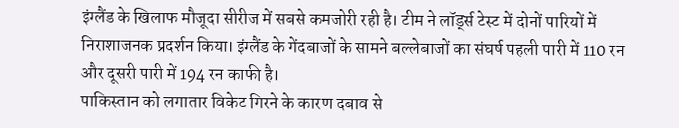इंग्लैंड के खिलाफ मौजूदा सीरीज में सबसे कमजोरी रही है। टीम ने लॉर्ड्स टेस्ट में दोनों पारियों में निराशाजनक प्रदर्शन किया। इंग्लैंड के गेंदबाजों के सामने बल्लेबाजों का संघर्ष पहली पारी में 110 रन और दूसरी पारी में 194 रन काफी है।
पाकिस्तान को लगातार विकेट गिरने के कारण दबाव से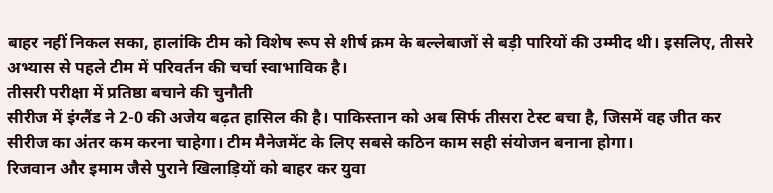बाहर नहीं निकल सका, हालांकि टीम को विशेष रूप से शीर्ष क्रम के बल्लेबाजों से बड़ी पारियों की उम्मीद थी। इसलिए, तीसरे अभ्यास से पहले टीम में परिवर्तन की चर्चा स्वाभाविक है।
तीसरी परीक्षा में प्रतिष्ठा बचाने की चुनौती
सीरीज में इंग्लैंड ने 2-0 की अजेय बढ़त हासिल की है। पाकिस्तान को अब सिर्फ तीसरा टेस्ट बचा है, जिसमें वह जीत कर सीरीज का अंतर कम करना चाहेगा। टीम मैनेजमेंट के लिए सबसे कठिन काम सही संयोजन बनाना होगा।
रिजवान और इमाम जैसे पुराने खिलाड़ियों को बाहर कर युवा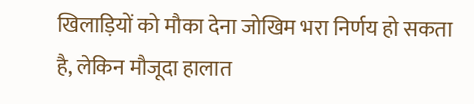खिलाड़ियों को मौका देना जोखिम भरा निर्णय हो सकता है, लेकिन मौजूदा हालात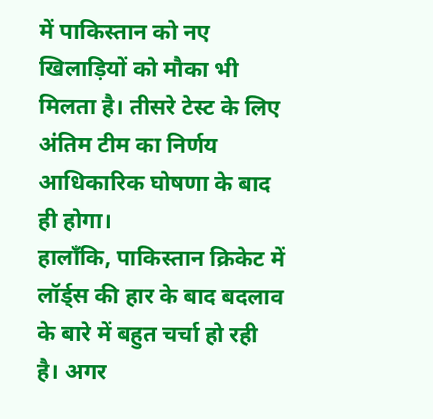में पाकिस्तान को नए खिलाड़ियों को मौका भी मिलता है। तीसरे टेस्ट के लिए अंतिम टीम का निर्णय आधिकारिक घोषणा के बाद ही होगा।
हालाँकि, पाकिस्तान क्रिकेट में लॉर्ड्स की हार के बाद बदलाव के बारे में बहुत चर्चा हो रही है। अगर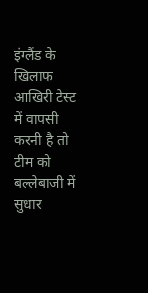इंग्लैंड के खिलाफ आखिरी टेस्ट में वापसी करनी है तो टीम को बल्लेबाजी में सुधार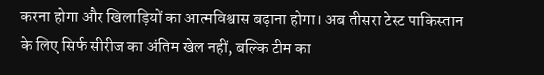करना होगा और खिलाड़ियों का आत्मविश्वास बढ़ाना होगा। अब तीसरा टेस्ट पाकिस्तान के लिए सिर्फ सीरीज का अंतिम खेल नहीं, बल्कि टीम का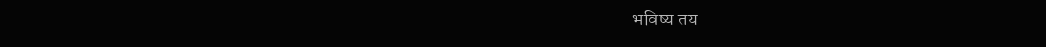भविष्य तय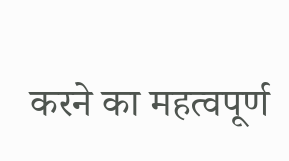करने का महत्वपूर्ण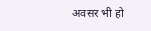अवसर भी हो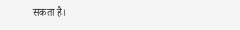सकता है।